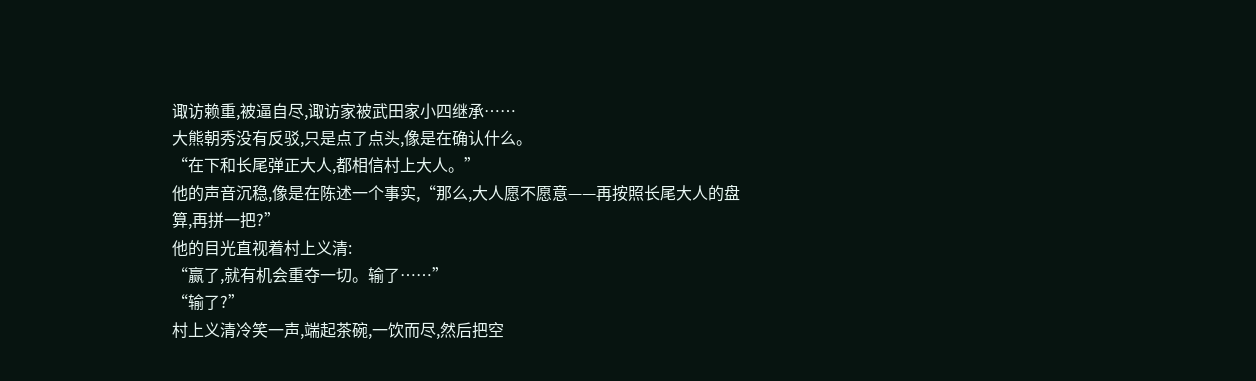诹访赖重,被逼自尽,诹访家被武田家小四继承……
大熊朝秀没有反驳,只是点了点头,像是在确认什么。
“在下和长尾弹正大人,都相信村上大人。”
他的声音沉稳,像是在陈述一个事实,“那么,大人愿不愿意——再按照长尾大人的盘算,再拼一把?”
他的目光直视着村上义清:
“赢了,就有机会重夺一切。输了……”
“输了?”
村上义清冷笑一声,端起茶碗,一饮而尽,然后把空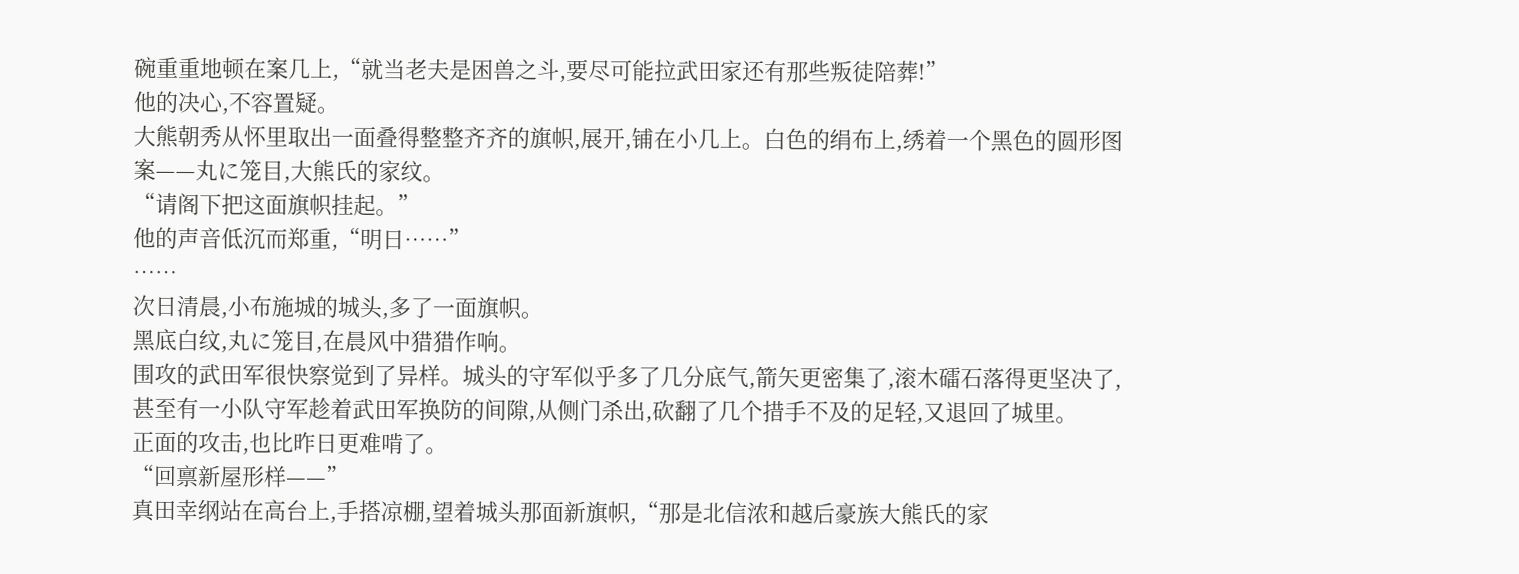碗重重地顿在案几上,“就当老夫是困兽之斗,要尽可能拉武田家还有那些叛徒陪葬!”
他的决心,不容置疑。
大熊朝秀从怀里取出一面叠得整整齐齐的旗帜,展开,铺在小几上。白色的绢布上,绣着一个黑色的圆形图案——丸に笼目,大熊氏的家纹。
“请阁下把这面旗帜挂起。”
他的声音低沉而郑重,“明日……”
……
次日清晨,小布施城的城头,多了一面旗帜。
黑底白纹,丸に笼目,在晨风中猎猎作响。
围攻的武田军很快察觉到了异样。城头的守军似乎多了几分底气,箭矢更密集了,滚木礌石落得更坚决了,甚至有一小队守军趁着武田军换防的间隙,从侧门杀出,砍翻了几个措手不及的足轻,又退回了城里。
正面的攻击,也比昨日更难啃了。
“回禀新屋形样——”
真田幸纲站在高台上,手搭凉棚,望着城头那面新旗帜,“那是北信浓和越后豪族大熊氏的家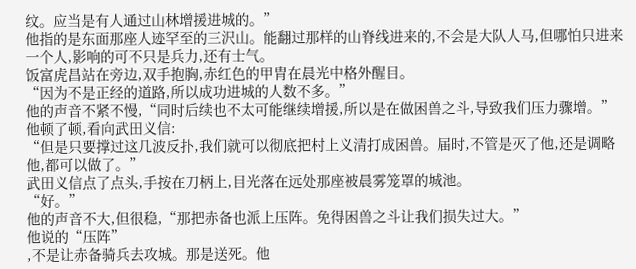纹。应当是有人通过山林增援进城的。”
他指的是东面那座人迹罕至的三沢山。能翻过那样的山脊线进来的,不会是大队人马,但哪怕只进来一个人,影响的可不只是兵力,还有士气。
饭富虎昌站在旁边,双手抱胸,赤红色的甲胄在晨光中格外醒目。
“因为不是正经的道路,所以成功进城的人数不多。”
他的声音不紧不慢,“同时后续也不太可能继续增援,所以是在做困兽之斗,导致我们压力骤增。”
他顿了顿,看向武田义信:
“但是只要撑过这几波反扑,我们就可以彻底把村上义清打成困兽。届时,不管是灭了他,还是调略他,都可以做了。”
武田义信点了点头,手按在刀柄上,目光落在远处那座被晨雾笼罩的城池。
“好。”
他的声音不大,但很稳,“那把赤备也派上压阵。免得困兽之斗让我们损失过大。”
他说的“压阵”
,不是让赤备骑兵去攻城。那是送死。他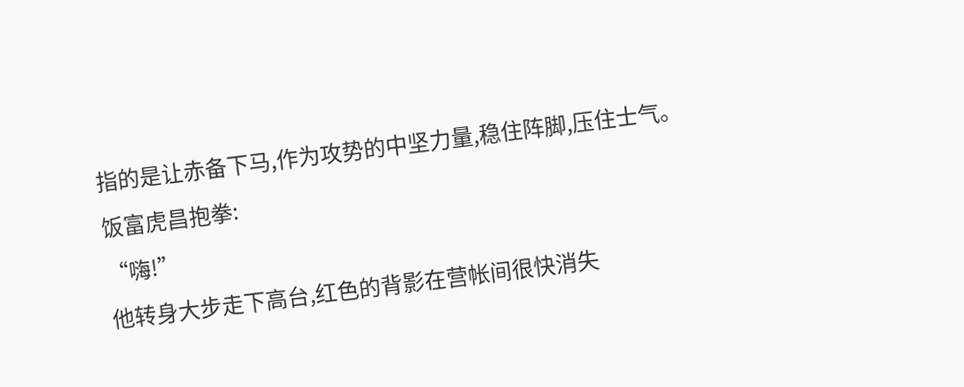指的是让赤备下马,作为攻势的中坚力量,稳住阵脚,压住士气。
饭富虎昌抱拳:
“嗨!”
他转身大步走下高台,红色的背影在营帐间很快消失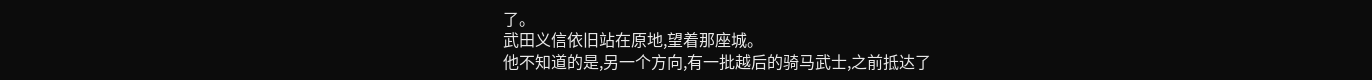了。
武田义信依旧站在原地,望着那座城。
他不知道的是,另一个方向,有一批越后的骑马武士,之前抵达了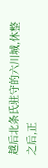越后北条氏驻守的六川城,休整之后,正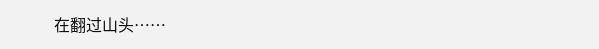在翻过山头……